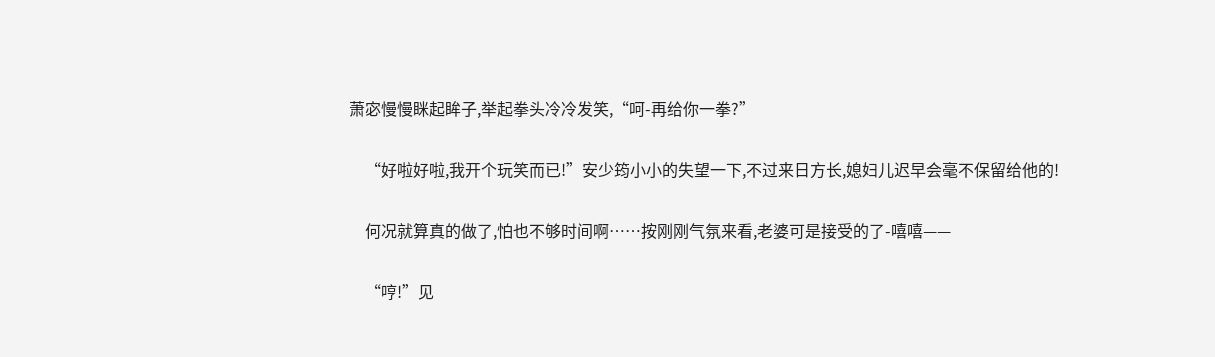萧宓慢慢眯起眸子,举起拳头冷冷发笑,“呵-再给你一拳?”

    “好啦好啦,我开个玩笑而已!”安少筠小小的失望一下,不过来日方长,媳妇儿迟早会毫不保留给他的!

    何况就算真的做了,怕也不够时间啊……按刚刚气氛来看,老婆可是接受的了-嘻嘻——

    “哼!”见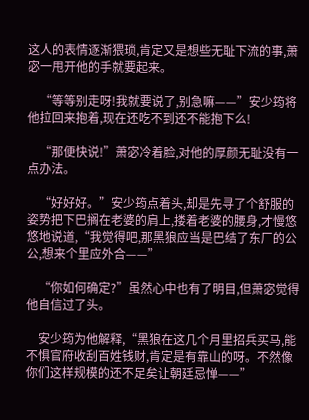这人的表情逐渐猥琐,肯定又是想些无耻下流的事,萧宓一甩开他的手就要起来。

    “等等别走呀!我就要说了,别急嘛——”安少筠将他拉回来抱着,现在还吃不到还不能抱下么!

    “那便快说!”萧宓冷着脸,对他的厚颜无耻没有一点办法。

    “好好好。”安少筠点着头,却是先寻了个舒服的姿势把下巴搁在老婆的肩上,搂着老婆的腰身,才慢悠悠地说道,“我觉得吧,那黑狼应当是巴结了东厂的公公,想来个里应外合——”

    “你如何确定?”虽然心中也有了明目,但萧宓觉得他自信过了头。

    安少筠为他解释,“黑狼在这几个月里招兵买马,能不惧官府收刮百姓钱财,肯定是有靠山的呀。不然像你们这样规模的还不足矣让朝廷忌惮——”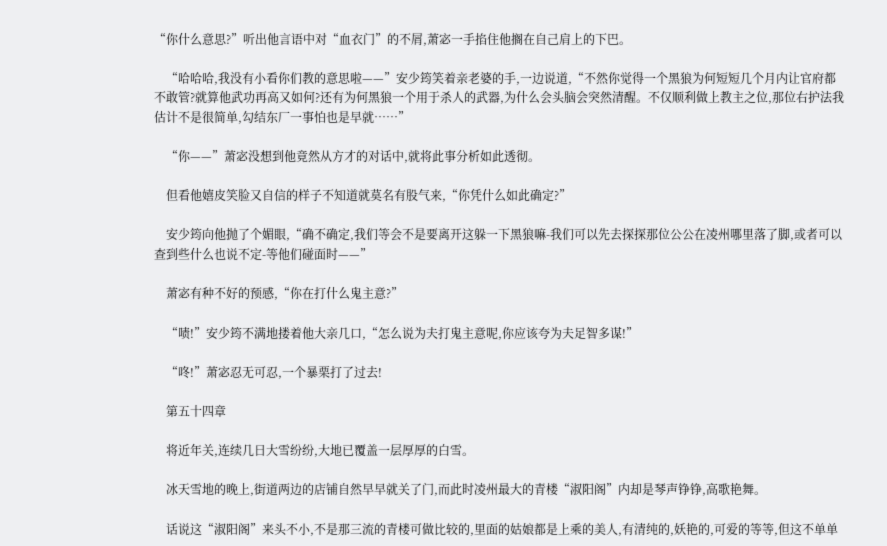“你什么意思?”听出他言语中对“血衣门”的不屑,萧宓一手掐住他搁在自己肩上的下巴。

    “哈哈哈,我没有小看你们教的意思啦——”安少筠笑着亲老婆的手,一边说道,“不然你觉得一个黑狼为何短短几个月内让官府都不敢管?就算他武功再高又如何?还有为何黑狼一个用于杀人的武器,为什么会头脑会突然清醒。不仅顺利做上教主之位,那位右护法我估计不是很简单,勾结东厂一事怕也是早就……”

    “你——”萧宓没想到他竟然从方才的对话中,就将此事分析如此透彻。

    但看他嬉皮笑脸又自信的样子不知道就莫名有股气来,“你凭什么如此确定?”

    安少筠向他抛了个媚眼,“确不确定,我们等会不是要离开这躲一下黑狼嘛-我们可以先去探探那位公公在凌州哪里落了脚,或者可以查到些什么也说不定-等他们碰面时——”

    萧宓有种不好的预感,“你在打什么鬼主意?”

    “啧!”安少筠不满地搂着他大亲几口,“怎么说为夫打鬼主意呢,你应该夸为夫足智多谋!”

    “咚!”萧宓忍无可忍,一个暴栗打了过去!

    第五十四章

    将近年关,连续几日大雪纷纷,大地已覆盖一层厚厚的白雪。

    冰天雪地的晚上,街道两边的店铺自然早早就关了门,而此时凌州最大的青楼“淑阳阁”内却是琴声铮铮,高歌艳舞。

    话说这“淑阳阁”来头不小,不是那三流的青楼可做比较的,里面的姑娘都是上乘的美人,有清纯的,妖艳的,可爱的等等,但这不单单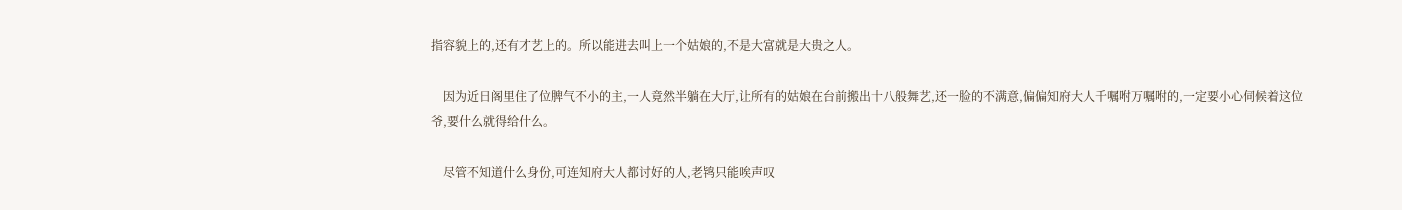指容貌上的,还有才艺上的。所以能进去叫上一个姑娘的,不是大富就是大贵之人。

    因为近日阁里住了位脾气不小的主,一人竟然半躺在大厅,让所有的姑娘在台前搬出十八般舞艺,还一脸的不满意,偏偏知府大人千嘱咐万嘱咐的,一定要小心伺候着这位爷,要什么就得给什么。

    尽管不知道什么身份,可连知府大人都讨好的人,老鸨只能唉声叹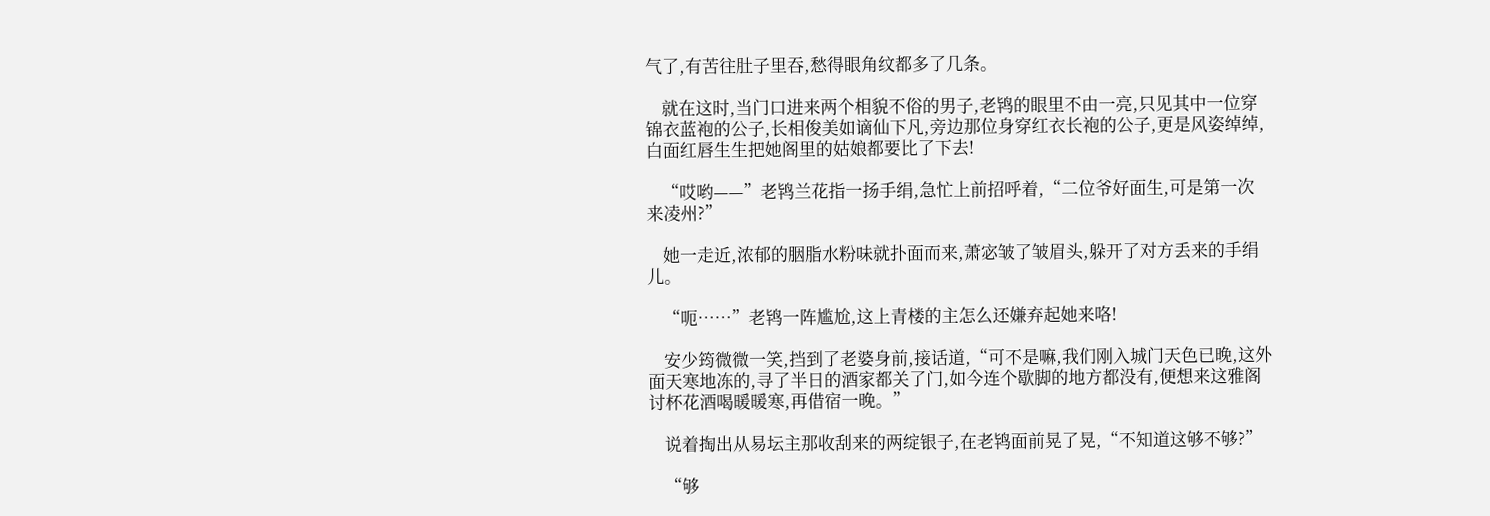气了,有苦往肚子里吞,愁得眼角纹都多了几条。

    就在这时,当门口进来两个相貌不俗的男子,老鸨的眼里不由一亮,只见其中一位穿锦衣蓝袍的公子,长相俊美如谪仙下凡,旁边那位身穿红衣长袍的公子,更是风姿绰绰,白面红唇生生把她阁里的姑娘都要比了下去!

    “哎哟——”老鸨兰花指一扬手绢,急忙上前招呼着,“二位爷好面生,可是第一次来凌州?”

    她一走近,浓郁的胭脂水粉味就扑面而来,萧宓皱了皱眉头,躲开了对方丢来的手绢儿。

    “呃……”老鸨一阵尴尬,这上青楼的主怎么还嫌弃起她来咯!

    安少筠微微一笑,挡到了老婆身前,接话道,“可不是嘛,我们刚入城门天色已晚,这外面天寒地冻的,寻了半日的酒家都关了门,如今连个歇脚的地方都没有,便想来这雅阁讨杯花酒喝暖暖寒,再借宿一晚。”

    说着掏出从易坛主那收刮来的两绽银子,在老鸨面前晃了晃,“不知道这够不够?”

    “够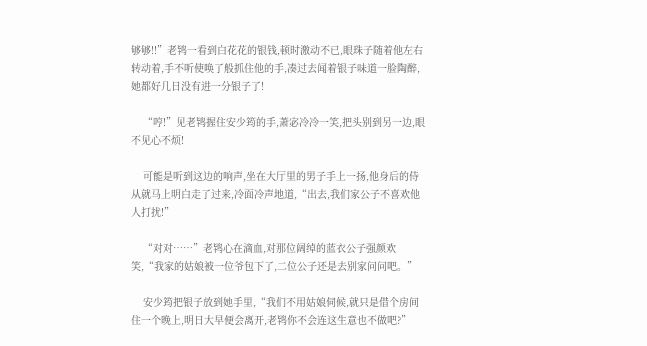够够!!”老鸨一看到白花花的银钱,顿时激动不已,眼珠子随着他左右转动着,手不听使唤了般抓住他的手,凑过去闻着银子味道一脸陶醉,她都好几日没有进一分银子了!

    “哼!”见老鸨握住安少筠的手,萧宓冷冷一笑,把头别到另一边,眼不见心不烦!

    可能是听到这边的响声,坐在大厅里的男子手上一扬,他身后的侍从就马上明白走了过来,冷面冷声地道,“出去,我们家公子不喜欢他人打扰!”

    “对对……”老鸨心在滴血,对那位阔绰的蓝衣公子强颜欢笑,“我家的姑娘被一位爷包下了,二位公子还是去别家问问吧。”

    安少筠把银子放到她手里,“我们不用姑娘伺候,就只是借个房间住一个晚上,明日大早便会离开,老鸨你不会连这生意也不做吧?”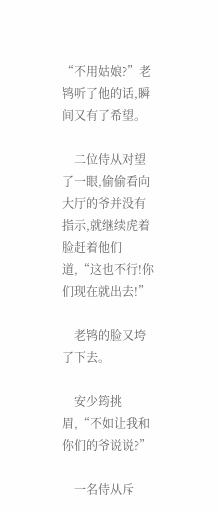“不用姑娘?”老鸨听了他的话,瞬间又有了希望。

    二位侍从对望了一眼,偷偷看向大厅的爷并没有指示,就继续虎着脸赶着他们道,“这也不行!你们现在就出去!”

    老鸨的脸又垮了下去。

    安少筠挑眉,“不如让我和你们的爷说说?”

    一名侍从斥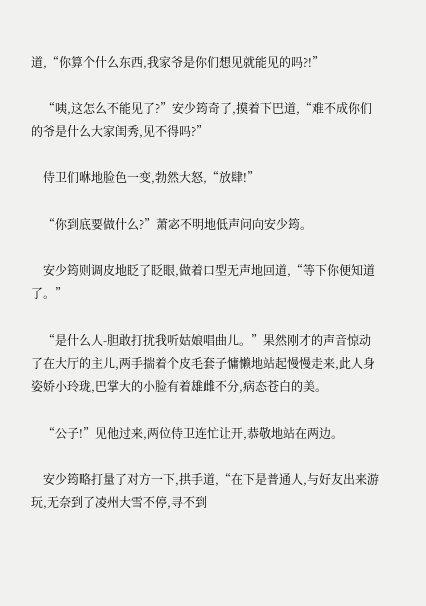道,“你算个什么东西,我家爷是你们想见就能见的吗?!”

    “咦,这怎么不能见了?”安少筠奇了,摸着下巴道,“难不成你们的爷是什么大家闺秀,见不得吗?”

    侍卫们咻地脸色一变,勃然大怒,“放肆!”

    “你到底要做什么?”萧宓不明地低声问向安少筠。

    安少筠则调皮地眨了眨眼,做着口型无声地回道,“等下你便知道了。”

    “是什么人-胆敢打扰我听姑娘唱曲儿。”果然刚才的声音惊动了在大厅的主儿,两手揣着个皮毛套子慵懒地站起慢慢走来,此人身姿娇小玲珑,巴掌大的小脸有着雄雌不分,病态苍白的美。

    “公子!”见他过来,两位侍卫连忙让开,恭敬地站在两边。

    安少筠略打量了对方一下,拱手道,“在下是普通人,与好友出来游玩,无奈到了凌州大雪不停,寻不到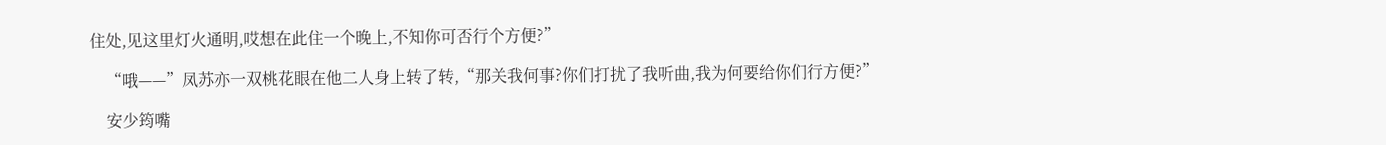住处,见这里灯火通明,哎想在此住一个晚上,不知你可否行个方便?”

    “哦——”凤苏亦一双桃花眼在他二人身上转了转,“那关我何事?你们打扰了我听曲,我为何要给你们行方便?”

    安少筠嘴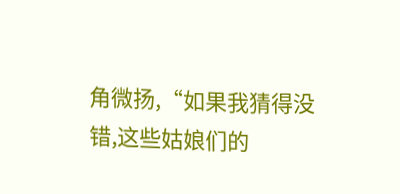角微扬,“如果我猜得没错,这些姑娘们的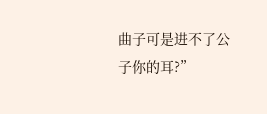曲子可是进不了公子你的耳?”